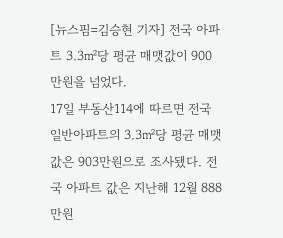[뉴스핌=김승현 기자] 전국 아파트 3.3㎡당 평균 매맷값이 900만원을 넘었다.
17일 부동산114에 따르면 전국 일반아파트의 3.3㎡당 평균 매맷값은 903만원으로 조사됐다. 전국 아파트 값은 지난해 12월 888만원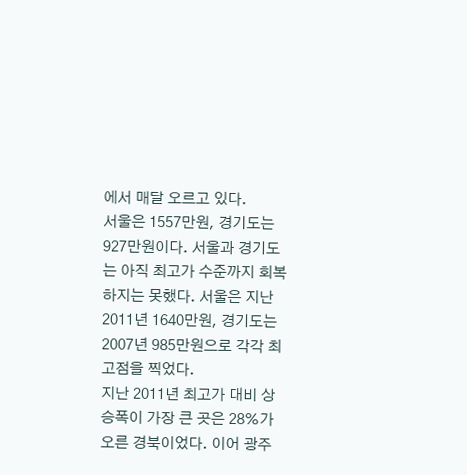에서 매달 오르고 있다.
서울은 1557만원, 경기도는 927만원이다. 서울과 경기도는 아직 최고가 수준까지 회복하지는 못했다. 서울은 지난 2011년 1640만원, 경기도는 2007년 985만원으로 각각 최고점을 찍었다.
지난 2011년 최고가 대비 상승폭이 가장 큰 곳은 28%가 오른 경북이었다. 이어 광주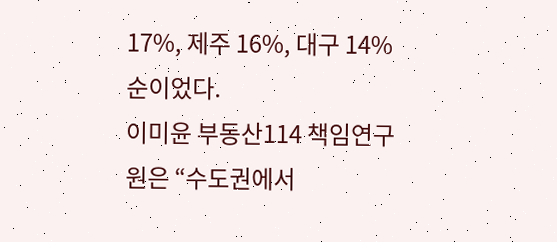17%, 제주 16%, 대구 14% 순이었다.
이미윤 부동산114 책임연구원은 “수도권에서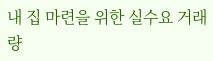내 집 마련을 위한 실수요 거래량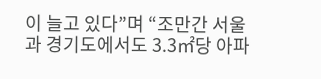이 늘고 있다”며 “조만간 서울과 경기도에서도 3.3㎡당 아파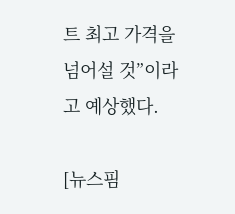트 최고 가격을 넘어설 것”이라고 예상했다.

[뉴스핌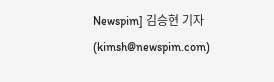Newspim] 김승현 기자 (kimsh@newspim.com)